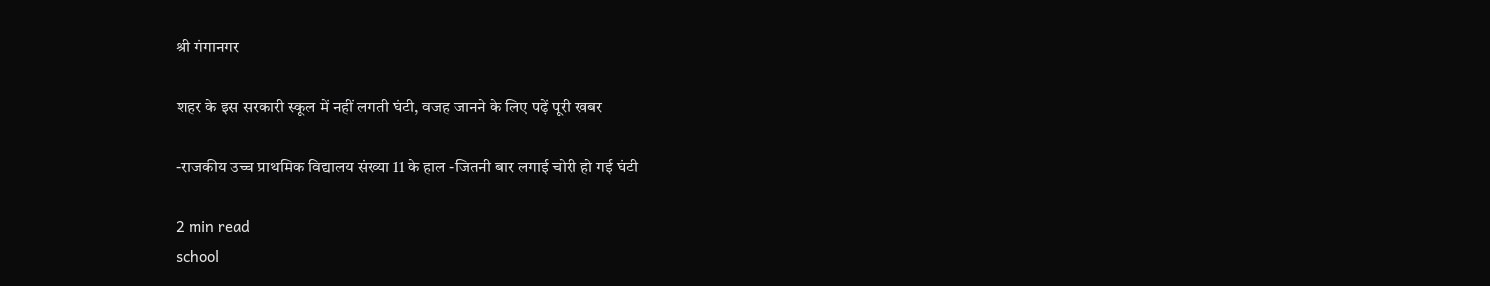श्री गंगानगर

शहर के इस सरकारी स्कूल में नहीं लगती घंटी, वजह जानने के लिए पढ़ें पूरी खबर

-राजकीय उच्च प्राथमिक विद्यालय संख्या 11 के हाल -जितनी बार लगाई चोरी हो गई घंटी

2 min read
school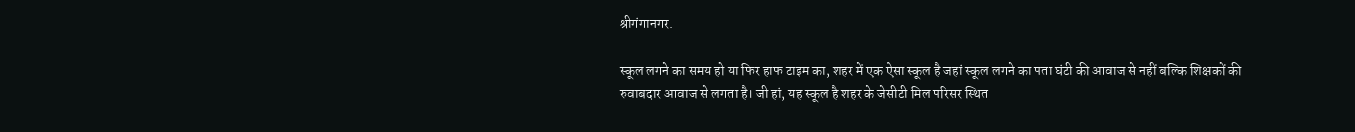श्रीगंगानगर.

स्कूल लगने का समय हो या फिर हाफ टाइम का, शहर में एक ऐसा स्कूल है जहां स्कूल लगने का पता घंटी की आवाज से नहीं बल्कि शिक्षकों की रुवाबदार आवाज से लगता है। जी हां, यह स्कूल है शहर के जेसीटी मिल परिसर स्थित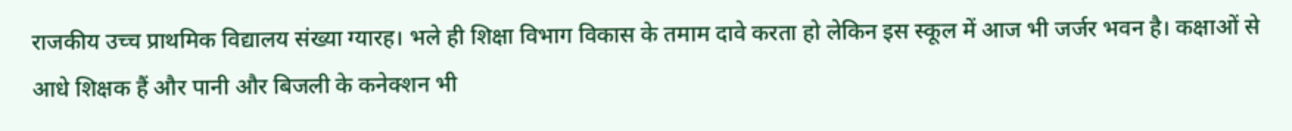राजकीय उच्च प्राथमिक विद्यालय संख्या ग्यारह। भले ही शिक्षा विभाग विकास के तमाम दावे करता हो लेकिन इस स्कूल में आज भी जर्जर भवन है। कक्षाओं से आधे शिक्षक हैं और पानी और बिजली के कनेक्शन भी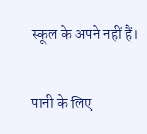स्कूल के अपने नहीं हैं।

पानी के लिए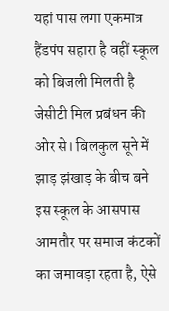यहां पास लगा एकमात्र हैंडपंप सहारा है वहीं स्कूल को बिजली मिलती है जेसीटी मिल प्रबंधन की ओर से। बिलकुल सूने में झाड़ झंखाड़ के बीच बने इस स्कूल के आसपास आमतौर पर समाज कंटकों का जमावड़ा रहता है, ऐसे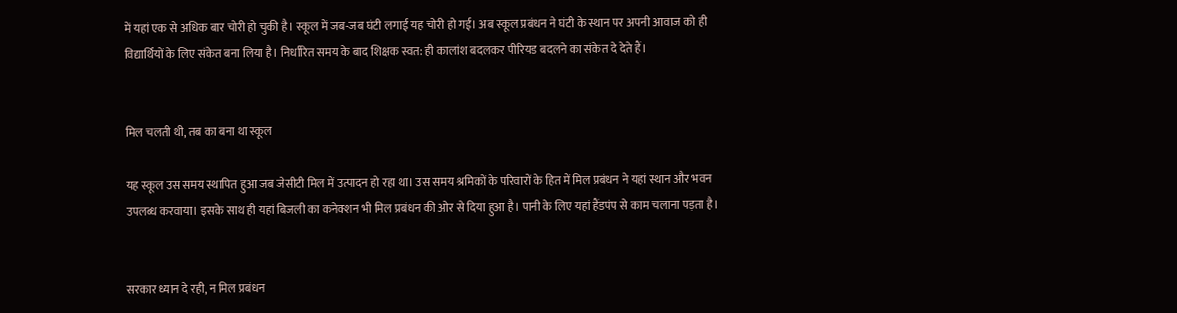में यहां एक से अधिक बार चोरी हो चुकी है। स्कूल में जब-जब घंटी लगाई यह चोरी हो गई। अब स्कूल प्रबंधन ने घंटी के स्थान पर अपनी आवाज को ही विद्यार्थियों के लिए संकेत बना लिया है। निर्धारित समय के बाद शिक्षक स्वत: ही कालांश बदलकर पीरियड बदलने का संकेत दे देते हैं।


मिल चलती थी, तब का बना था स्कूल

यह स्कूल उस समय स्थापित हुआ जब जेसीटी मिल में उत्पादन हो रहा था। उस समय श्रमिकों के परिवारों के हित में मिल प्रबंधन ने यहां स्थान और भवन उपलब्ध करवाया। इसके साथ ही यहां बिजली का कनेक्शन भी मिल प्रबंधन की ओर से दिया हुआ है। पानी के लिए यहां हैंडपंप से काम चलाना पड़ता है।


सरकार ध्यान दे रही, न मिल प्रबंधन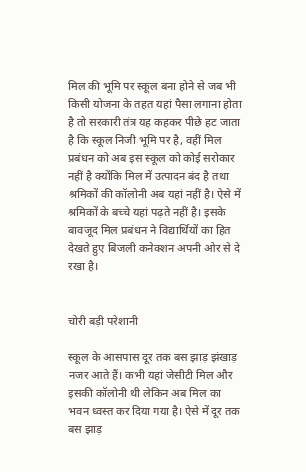मिल की भूमि पर स्कूल बना होने से जब भी किसी योजना के तहत यहां पैसा लगाना होता है तो सरकारी तंत्र यह कहकर पीछे हट जाता है कि स्कूल निजी भूमि पर है, वहीं मिल प्रबंधन को अब इस स्कूल को कोई सरोकार नहीं है क्योंकि मिल में उत्पादन बंद है तथा श्रमिकों की कॉलोनी अब यहां नहीं है। ऐसे में श्रमिकों के बच्चे यहां पढ़ते नहीं है। इसके बावजूद मिल प्रबंधन ने विद्यार्थियों का हित देखते हुए बिजली कनेक्शन अपनी ओर से दे रखा है।


चोरी बड़ी परेशानी

स्कूल के आसपास दूर तक बस झाड़ झंखाड़ नजर आते हैं। कभी यहां जेसीटी मिल और इसकी कॉलोनी थी लेकिन अब मिल का भवन ध्वस्त कर दिया गया है। ऐसे में दूर तक बस झाड़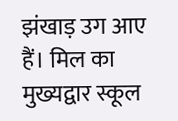झंखाड़ उग आए हैं। मिल का मुख्यद्वार स्कूल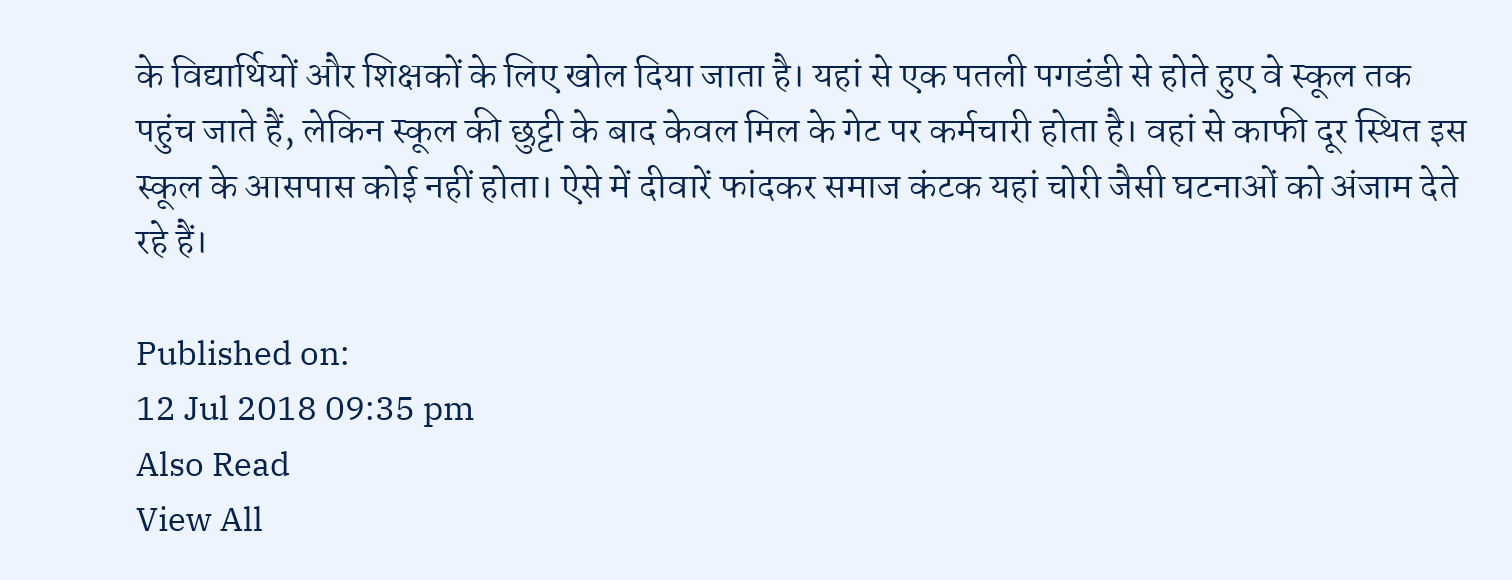के विद्यार्थियों और शिक्षकों के लिए खोल दिया जाता है। यहां से एक पतली पगडंडी से होते हुए वे स्कूल तक पहुंच जाते हैं, लेकिन स्कूल की छुट्टी के बाद केवल मिल के गेट पर कर्मचारी होता है। वहां से काफी दूर स्थित इस स्कूल के आसपास कोई नहीं होता। ऐसे में दीवारें फांदकर समाज कंटक यहां चोरी जैसी घटनाओं को अंजाम देते रहे हैं।

Published on:
12 Jul 2018 09:35 pm
Also Read
View All